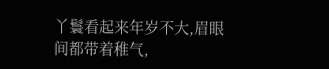丫鬟看起来年岁不大,眉眼间都带着稚气,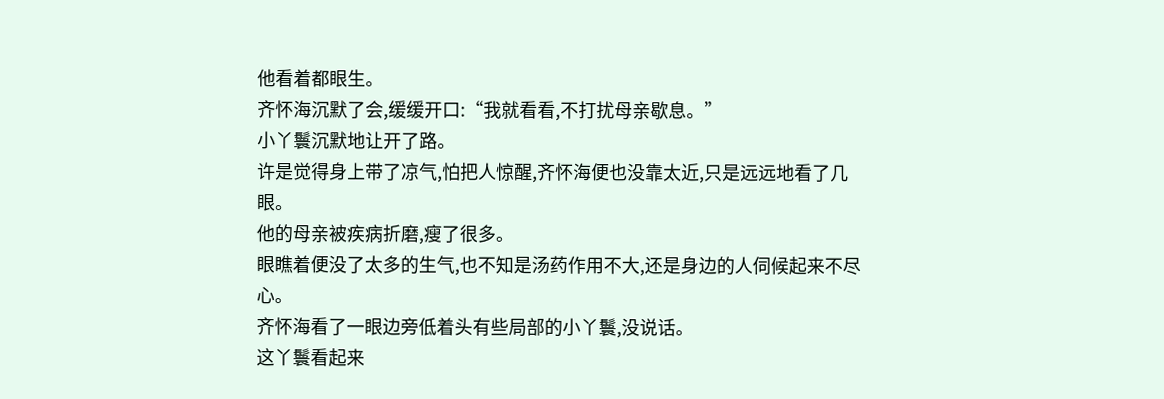他看着都眼生。
齐怀海沉默了会,缓缓开口:“我就看看,不打扰母亲歇息。”
小丫鬟沉默地让开了路。
许是觉得身上带了凉气,怕把人惊醒,齐怀海便也没靠太近,只是远远地看了几眼。
他的母亲被疾病折磨,瘦了很多。
眼瞧着便没了太多的生气,也不知是汤药作用不大,还是身边的人伺候起来不尽心。
齐怀海看了一眼边旁低着头有些局部的小丫鬟,没说话。
这丫鬟看起来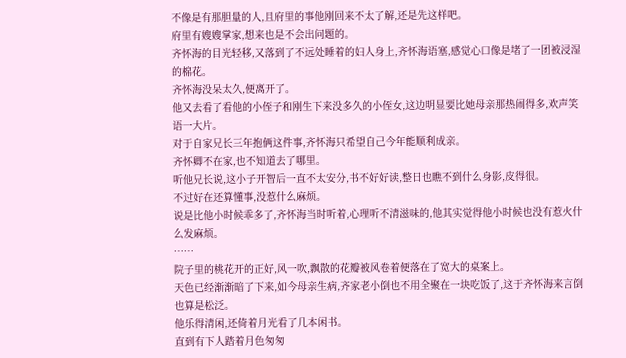不像是有那胆量的人,且府里的事他刚回来不太了解,还是先这样吧。
府里有嫂嫂掌家,想来也是不会出问题的。
齐怀海的目光轻移,又落到了不远处睡着的妇人身上,齐怀海语塞,感觉心口像是堵了一团被浸湿的棉花。
齐怀海没呆太久,便离开了。
他又去看了看他的小侄子和刚生下来没多久的小侄女,这边明显要比她母亲那热闹得多,欢声笑语一大片。
对于自家兄长三年抱俩这件事,齐怀海只希望自己今年能顺利成亲。
齐怀卿不在家,也不知道去了哪里。
听他兄长说,这小子开智后一直不太安分,书不好好读,整日也瞧不到什么身影,皮得很。
不过好在还算懂事,没惹什么麻烦。
说是比他小时候乖多了,齐怀海当时听着,心理听不清滋味的,他其实觉得他小时候也没有惹火什么发麻烦。
……
院子里的桃花开的正好,风一吹,飘散的花瓣被风卷着便落在了宽大的桌案上。
天色已经渐渐暗了下来,如今母亲生病,齐家老小倒也不用全聚在一块吃饭了,这于齐怀海来言倒也算是松泛。
他乐得清闲,还倚着月光看了几本闲书。
直到有下人踏着月色匆匆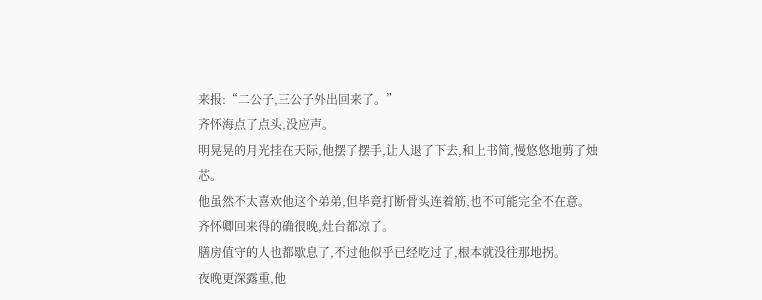来报:“二公子,三公子外出回来了。”
齐怀海点了点头,没应声。
明晃晃的月光挂在天际,他摆了摆手,让人退了下去,和上书简,慢悠悠地剪了烛芯。
他虽然不太喜欢他这个弟弟,但毕竟打断骨头连着筋,也不可能完全不在意。
齐怀卿回来得的确很晚,灶台都凉了。
膳房值守的人也都歇息了,不过他似乎已经吃过了,根本就没往那地拐。
夜晚更深露重,他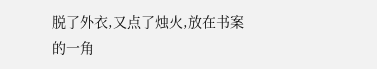脱了外衣,又点了烛火,放在书案的一角